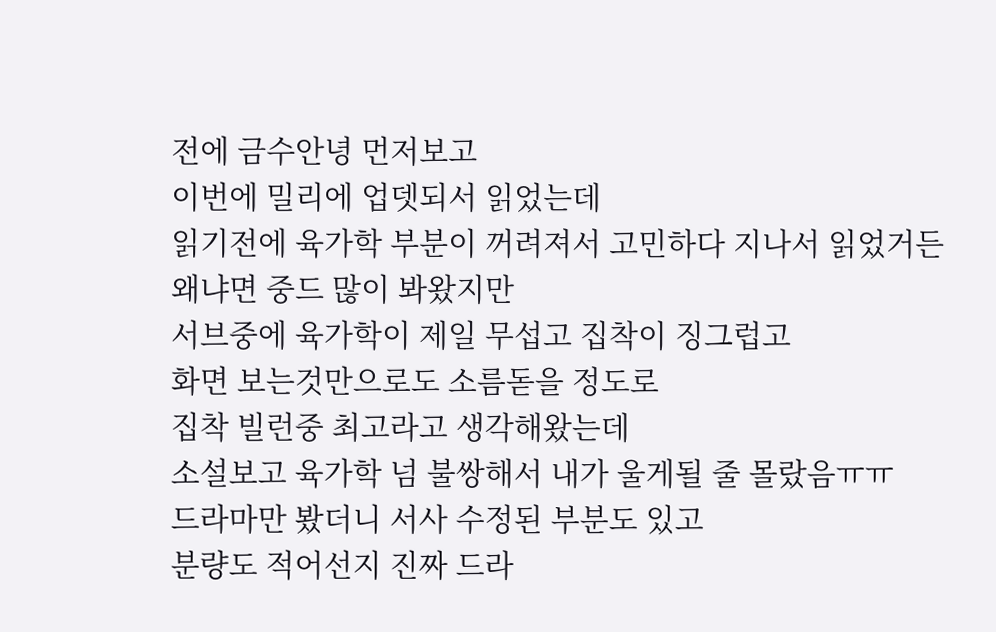전에 금수안녕 먼저보고
이번에 밀리에 업뎃되서 읽었는데
읽기전에 육가학 부분이 꺼려져서 고민하다 지나서 읽었거든
왜냐면 중드 많이 봐왔지만
서브중에 육가학이 제일 무섭고 집착이 징그럽고
화면 보는것만으로도 소름돋을 정도로
집착 빌런중 최고라고 생각해왔는데
소설보고 육가학 넘 불쌍해서 내가 울게될 줄 몰랐음ㅠㅠ
드라마만 봤더니 서사 수정된 부분도 있고
분량도 적어선지 진짜 드라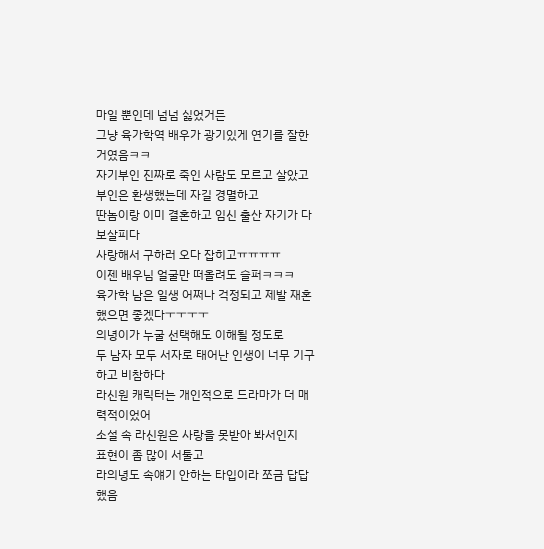마일 뿐인데 넘넘 싫었거든
그냥 육가학역 배우가 광기있게 연기를 잘한거였음ㅋㅋ
자기부인 진짜로 죽인 사람도 모르고 살았고
부인은 환생했는데 자길 경멸하고
딴놈이랑 이미 결혼하고 임신 출산 자기가 다 보살피다
사랑해서 구하러 오다 잡히고ㅠㅠㅠㅠ
이젠 배우님 얼굴만 떠올려도 슬퍼ㅋㅋㅋ
육가학 남은 일생 어쩌나 걱정되고 제발 재혼했으면 좋겠다ㅜㅜㅜㅜ
의녕이가 누굴 선택해도 이해될 정도로
두 남자 모두 서자로 태어난 인생이 너무 기구하고 비참하다
라신원 캐릭터는 개인적으로 드라마가 더 매력적이었어
소설 속 라신원은 사랑을 못받아 봐서인지
표현이 좀 많이 서툴고
라의녕도 속얘기 안하는 타입이라 쪼금 답답했음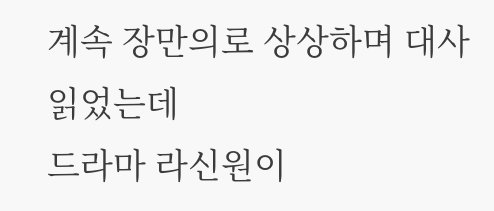계속 장만의로 상상하며 대사 읽었는데
드라마 라신원이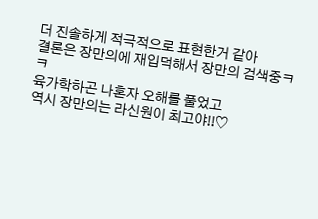더 진솔하게 적극적으로 표현한거 같아
결론은 장만의에 재입덕해서 장만의 검색중ㅋㅋ
육가학하곤 나혼자 오해를 풀었고
역시 장만의는 라신원이 최고야!!♡